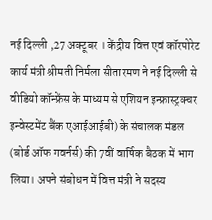नई दिल्ली ,27 अक्टूबर । केंद्रीय वित्त एवं कॉरपोरेट कार्य मंत्री श्रीमती निर्मला सीतारमण ने नई दिल्ली से वीडियो कॉन्फ्रेंस के माध्यम से एशियन इन्फ्रास्ट्रक्चर इन्वेस्टमेंट बैंक एआईआईबी) के संचालक मंडल (बोर्ड ऑफ गवर्नर्स) की 7वीं वार्षिक बैठक में भाग लिया। अपने संबोधन में वित्त मंत्री ने सदस्य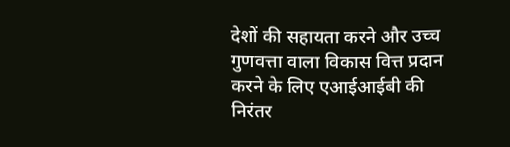देशों की सहायता करने और उच्च गुणवत्ता वाला विकास वित्त प्रदान करने के लिए एआईआईबी की निरंतर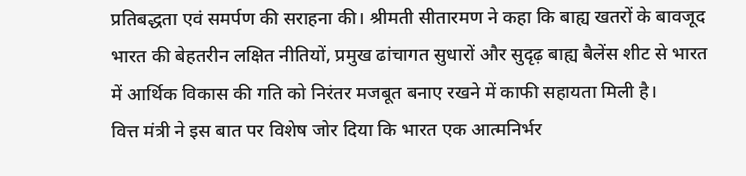प्रतिबद्धता एवं समर्पण की सराहना की। श्रीमती सीतारमण ने कहा कि बाह्य खतरों के बावजूद भारत की बेहतरीन लक्षित नीतियों, प्रमुख ढांचागत सुधारों और सुदृढ़ बाह्य बैलेंस शीट से भारत में आर्थिक विकास की गति को निरंतर मजबूत बनाए रखने में काफी सहायता मिली है।
वित्त मंत्री ने इस बात पर विशेष जोर दिया कि भारत एक आत्मनिर्भर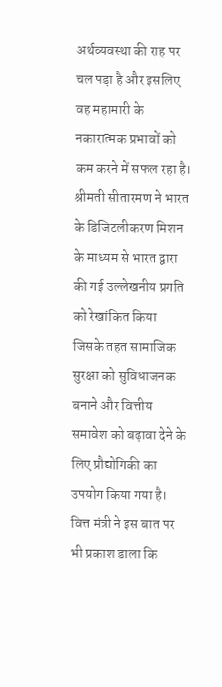अर्थव्यवस्था की राह पर चल पड़ा है और इसलिए वह महामारी के नकारात्मक प्रभावों को कम करने में सफल रहा है। श्रीमती सीतारमण ने भारत के डिजिटलीकरण मिशन के माध्यम से भारत द्वारा की गई उल्लेखनीय प्रगति को रेखांकित किया जिसके तहत सामाजिक सुरक्षा को सुविधाजनक बनाने और वित्तीय समावेश को बढ़ावा देने के लिए प्रौद्योगिकी का उपयोग किया गया है। वित्त मंत्री ने इस बात पर भी प्रकाश डाला कि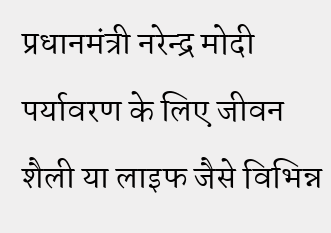प्रधानमंत्री नरेन्द्र मोदी पर्यावरण के लिए जीवन शैली या लाइफ जैसे विभिन्न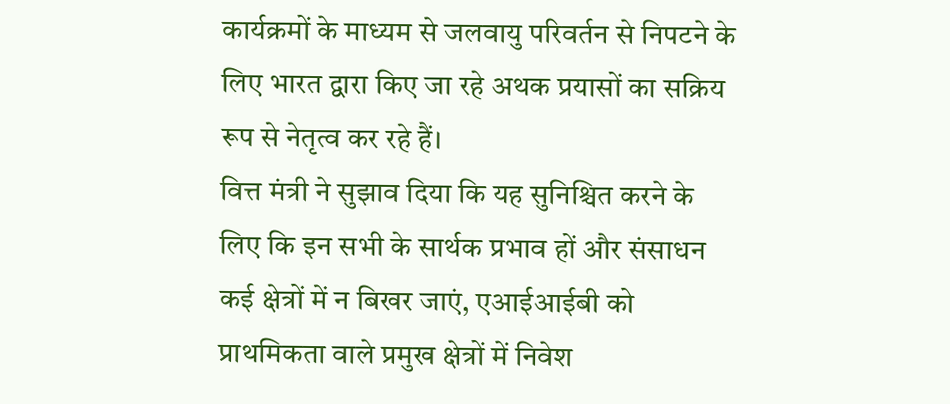कार्यक्रमों के माध्यम से जलवायु परिवर्तन से निपटने के लिए भारत द्वारा किए जा रहे अथक प्रयासों का सक्रिय रूप से नेतृत्व कर रहे हैं।
वित्त मंत्री ने सुझाव दिया कि यह सुनिश्चित करने के लिए कि इन सभी के सार्थक प्रभाव हों और संसाधन कई क्षेत्रों में न बिखर जाएं, एआईआईबी को प्राथमिकता वाले प्रमुख क्षेत्रों में निवेश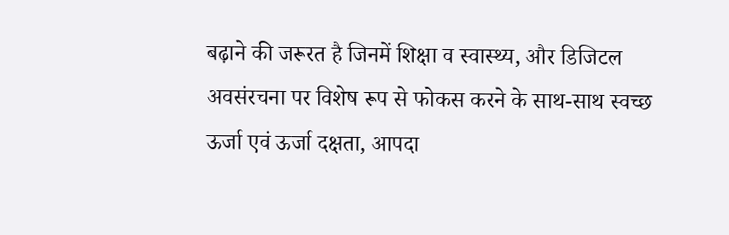बढ़ाने की जरूरत है जिनमें शिक्षा व स्वास्थ्य, और डिजिटल अवसंरचना पर विशेष रूप से फोकस करने के साथ-साथ स्वच्छ ऊर्जा एवं ऊर्जा दक्षता, आपदा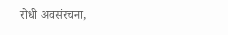रोधी अवसंरचना,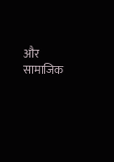और सामाजिक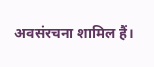अवसंरचना शामिल हैं।